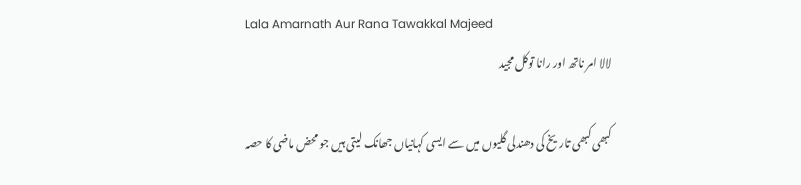Lala Amarnath Aur Rana Tawakkal Majeed
لالا امر ناتھ اور رانا توکل مجید

کبھی کبھی تاریخ کی دھندلی گلیوں میں سے ایسی کہانیاں جھانک لیتی ہیں جو محض ماضی کا حصہ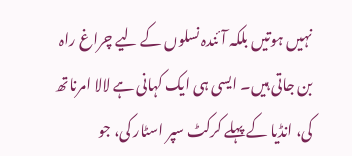نہیں ہوتیں بلکہ آئندہ نسلوں کے لیے چراغ راہ بن جاتی ہیں۔ ایسی ہی ایک کہانی ہے لالا امرناتھ کی، انڈیا کے پہلے کرکٹ سپر اسٹار کی، جو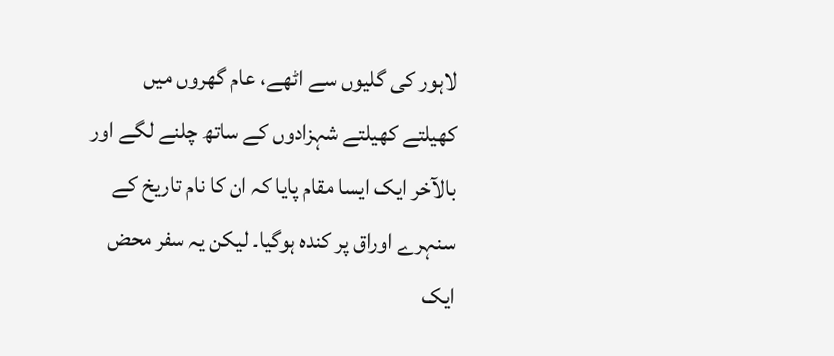لاہور کی گلیوں سے اٹھے، عام گھروں میں کھیلتے کھیلتے شہزادوں کے ساتھ چلنے لگے اور بالآخر ایک ایسا مقام پایا کہ ان کا نام تاریخ کے سنہرے اوراق پر کندہ ہوگیا۔ لیکن یہ سفر محض ایک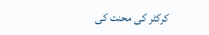کرکٹر کی محنت کی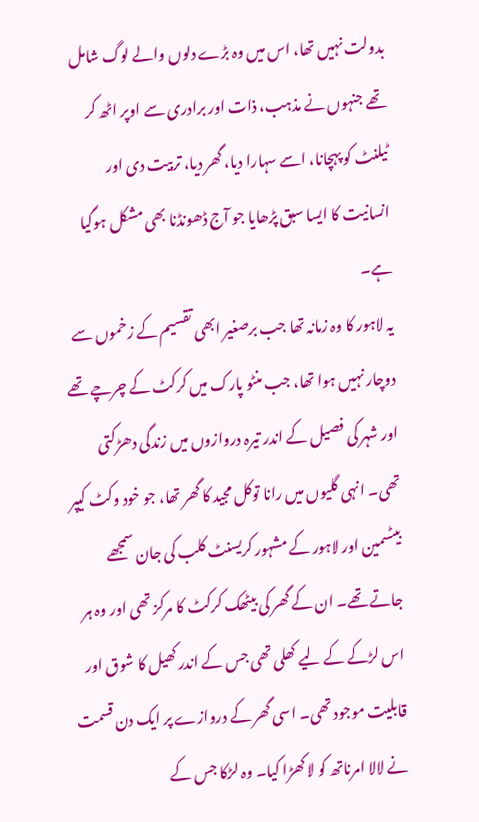بدولت نہیں تھا، اس میں وہ بڑے دلوں والے لوگ شامل تھے جنہوں نے مذہب، ذات اور برادری سے اوپر اٹھ کر ٹیلنٹ کو پہچانا، اسے سہارا دیا، گھر دیا، تربیت دی اور انسانیت کا ایسا سبق پڑھایا جو آج ڈھونڈنا بھی مشکل ہوگیا ہے۔
یہ لاہور کا وہ زمانہ تھا جب برصغیر ابھی تقسیم کے زخموں سے دوچار نہیں ہوا تھا، جب منٹو پارک میں کرکٹ کے چرچے تھے اور شہر کی فصیل کے اندر تیرہ دروازوں میں زندگی دھڑکتی تھی۔ انہی گلیوں میں رانا توکل مجید کا گھر تھا، جو خود وکٹ کیپر بیٹسمین اور لاہور کے مشہور کریسنٹ کلب کی جان سمجھے جاتے تھے۔ ان کے گھر کی بیٹھک کرکٹ کا مرکز تھی اور وہ ہر اس لڑکے کے لیے کھلی تھی جس کے اندر کھیل کا شوق اور قابلیت موجود تھی۔ اسی گھر کے دروازے پر ایک دن قسمت نے لالا امرناتھ کو لا کھڑا کیا۔ وہ لڑکا جس کے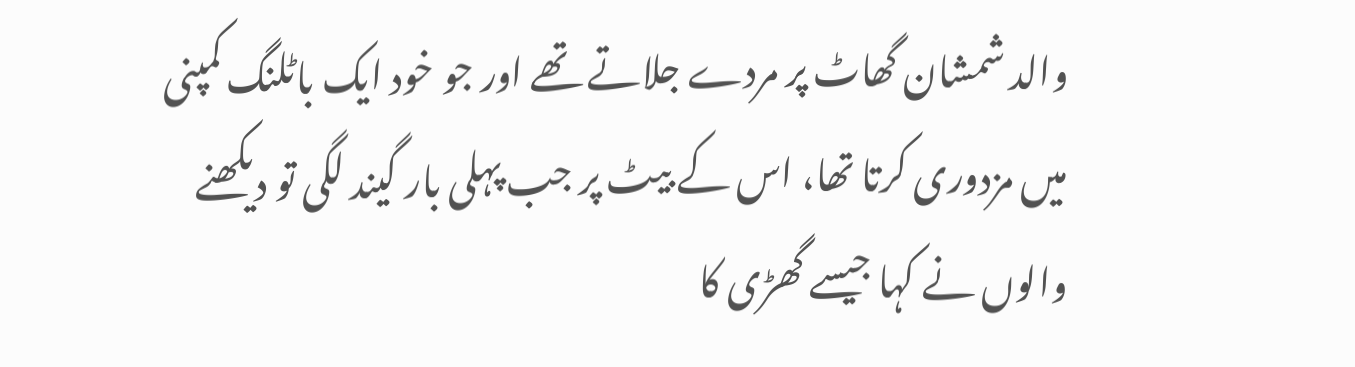والد شمشان گھاٹ پر مردے جلاتے تھے اور جو خود ایک باٹلنگ کمپنی میں مزدوری کرتا تھا، اس کے بیٹ پر جب پہلی بار گیند لگی تو دیکھنے والوں نے کہا جیسے گھڑی کا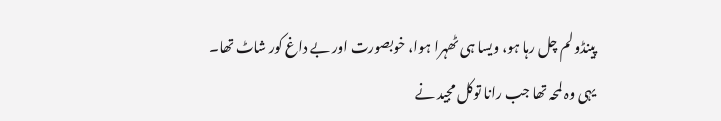پینڈولم چل رہا ہو، ویسا ہی ٹھہرا ہوا، خوبصورت اور بے داغ کور شاٹ تھا۔
یہی وہ لمحہ تھا جب رانا توکل مجید نے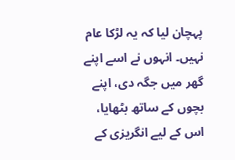پہچان لیا کہ یہ لڑکا عام نہیں۔ انہوں نے اسے اپنے گھر میں جگہ دی، اپنے بچوں کے ساتھ بٹھایا، اس کے لیے انگریزی کے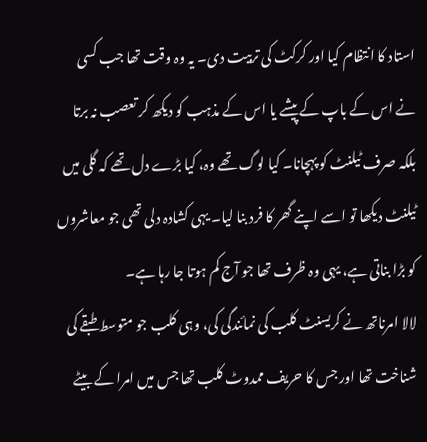استاد کا انتظام کیا اور کرکٹ کی تربیت دی۔ یہ وہ وقت تھا جب کسی نے اس کے باپ کے پیشے یا اس کے مذہب کو دیکھ کر تعصب نہ برتا بلکہ صرف ٹیلنٹ کو پہچانا۔ کیا لوگ تھے وہ، کیا بڑے دل تھے کہ گلی میں ٹیلنٹ دیکھا تو اسے اپنے گھر کا فرد بنا لیا۔ یہی کشادہ دلی تھی جو معاشروں کو بڑا بناتی ہے، یہی وہ ظرف تھا جو آج کم ہوتا جا رہا ہے۔
لالا امرناتھ نے کریسنٹ کلب کی نمائندگی کی، وہی کلب جو متوسط طبقے کی شناخت تھا اور جس کا حریف ممدوٹ کلب تھا جس میں امرا کے بیٹے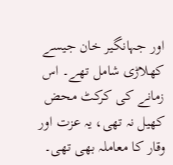اور جہانگیر خان جیسے کھلاڑی شامل تھے۔ اس زمانے کی کرکٹ محض کھیل نہ تھی، یہ عزت اور وقار کا معاملہ بھی تھی۔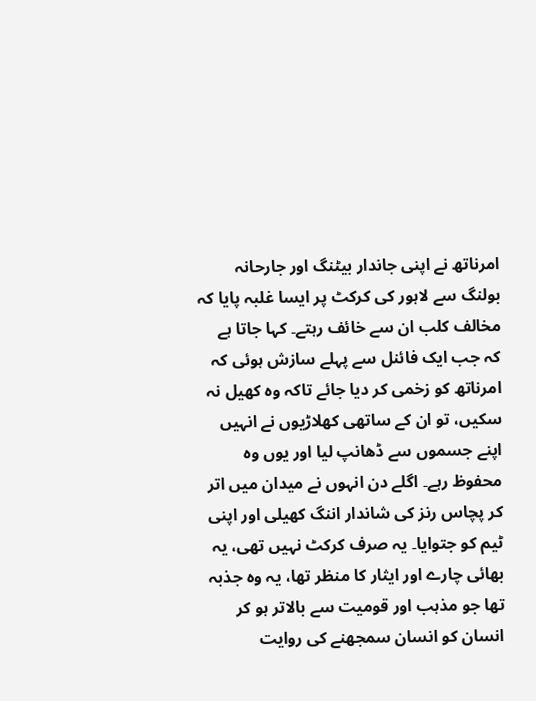امرناتھ نے اپنی جاندار بیٹنگ اور جارحانہ بولنگ سے لاہور کی کرکٹ پر ایسا غلبہ پایا کہ مخالف کلب ان سے خائف رہتے۔ کہا جاتا ہے کہ جب ایک فائنل سے پہلے سازش ہوئی کہ امرناتھ کو زخمی کر دیا جائے تاکہ وہ کھیل نہ سکیں، تو ان کے ساتھی کھلاڑیوں نے انہیں اپنے جسموں سے ڈھانپ لیا اور یوں وہ محفوظ رہے۔ اگلے دن انہوں نے میدان میں اتر کر پچاس رنز کی شاندار اننگ کھیلی اور اپنی ٹیم کو جتوایا۔ یہ صرف کرکٹ نہیں تھی، یہ بھائی چارے اور ایثار کا منظر تھا، یہ وہ جذبہ تھا جو مذہب اور قومیت سے بالاتر ہو کر انسان کو انسان سمجھنے کی روایت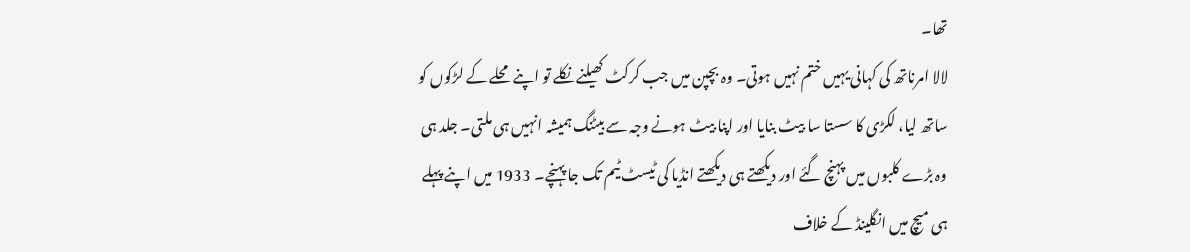تھا۔
لالا امرناتھ کی کہانی یہیں ختم نہیں ہوتی۔ وہ بچپن میں جب کرکٹ کھیلنے نکلے تو اپنے محلے کے لڑکوں کو ساتھ لیا، لکڑی کا سستا سا بیٹ بنایا اور اپنا بیٹ ہونے وجہ سے بیٹنگ ہمیشہ انہیں ہی ملتی۔ جلد ہی وہ بڑے کلبوں میں پہنچ گئے اور دیکھتے ہی دیکھتے انڈیا کی ٹیسٹ ٹیم تک جا پہنچے۔ 1933 میں اپنے پہلے ہی میچ میں انگلینڈ کے خلاف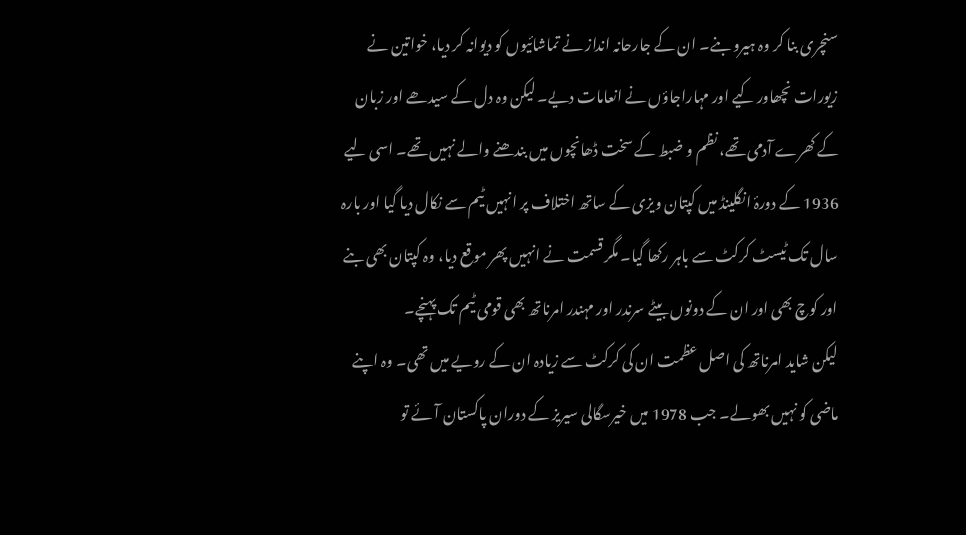سنچری بنا کر وہ ہیرو بنے۔ ان کے جارحانہ انداز نے تماشائیوں کو دیوانہ کر دیا، خواتین نے زیورات نچھاور کیے اور مہاراجاؤں نے انعامات دیے۔ لیکن وہ دل کے سیدھے اور زبان کے کھرے آدمی تھے، نظم و ضبط کے سخت ڈھانچوں میں بندھنے والے نہیں تھے۔ اسی لیے 1936 کے دورۂ انگلینڈ میں کپتان ویزی کے ساتھ اختلاف پر انہیں ٹیم سے نکال دیا گیا اور بارہ سال تک ٹیسٹ کرکٹ سے باہر رکھا گیا۔ مگر قسمت نے انہیں پھر موقع دیا، وہ کپتان بھی بنے اور کوچ بھی اور ان کے دونوں بیٹے سرندر اور مہندر امرناتھ بھی قومی ٹیم تک پہنچے۔
لیکن شاید امرناتھ کی اصل عظمت ان کی کرکٹ سے زیادہ ان کے رویے میں تھی۔ وہ اپنے ماضی کو نہیں بھولے۔ جب 1978 میں خیرسگالی سیریز کے دوران پاکستان آئے تو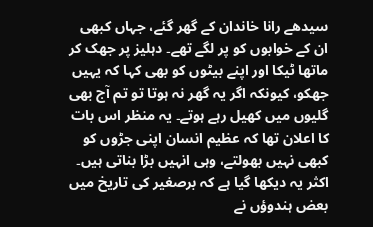سیدھے رانا خاندان کے گھر گئے، جہاں کبھی ان کے خوابوں کو پر لگے تھے۔ دہلیز پر جھک کر ماتھا ٹیکا اور اپنے بیٹوں کو بھی کہا کہ یہیں جھکو، کیونکہ اگر یہ گھر نہ ہوتا تو تم آج بھی گلیوں میں کھیل رہے ہوتے۔ یہ منظر اس بات کا اعلان تھا کہ عظیم انسان اپنی جڑوں کو کبھی نہیں بھولتے، وہی انہیں بڑا بناتی ہیں۔
اکثر یہ دیکھا گیا ہے کہ برصغیر کی تاریخ میں بعض ہندوؤں نے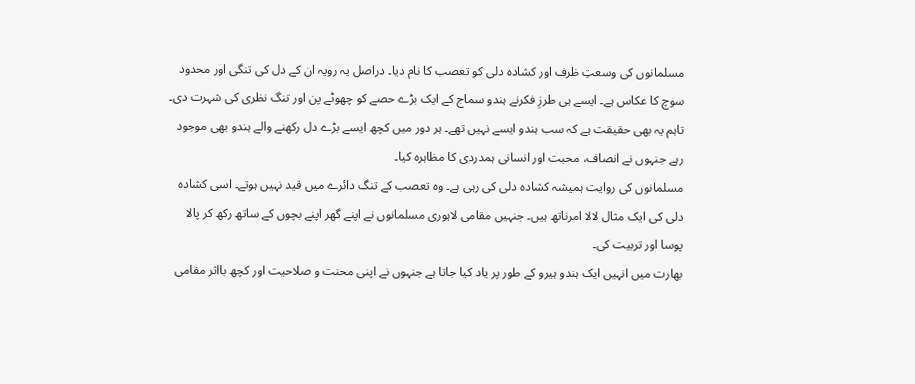مسلمانوں کی وسعتِ ظرف اور کشادہ دلی کو تعصب کا نام دیا۔ دراصل یہ رویہ ان کے دل کی تنگی اور محدود سوچ کا عکاس ہے۔ ایسے ہی طرزِ فکرنے ہندو سماج کے ایک بڑے حصے کو چھوٹے پن اور تنگ نظری کی شہرت دی۔ تاہم یہ بھی حقیقت ہے کہ سب ہندو ایسے نہیں تھے۔ ہر دور میں کچھ ایسے بڑے دل رکھنے والے ہندو بھی موجود رہے جنہوں نے انصاف، محبت اور انسانی ہمدردی کا مظاہرہ کیا۔
مسلمانوں کی روایت ہمیشہ کشادہ دلی کی رہی ہے۔ وہ تعصب کے تنگ دائرے میں قید نہیں ہوتے۔ اسی کشادہ دلی کی ایک مثال لالا امرناتھ ہیں۔ جنہیں مقامی لاہوری مسلمانوں نے اپنے گھر اپنے بچوں کے ساتھ رکھ کر پالا پوسا اور تربیت کی۔
بھارت میں انہیں ایک ہندو ہیرو کے طور پر یاد کیا جاتا ہے جنہوں نے اپنی محنت و صلاحیت اور کچھ بااثر مقامی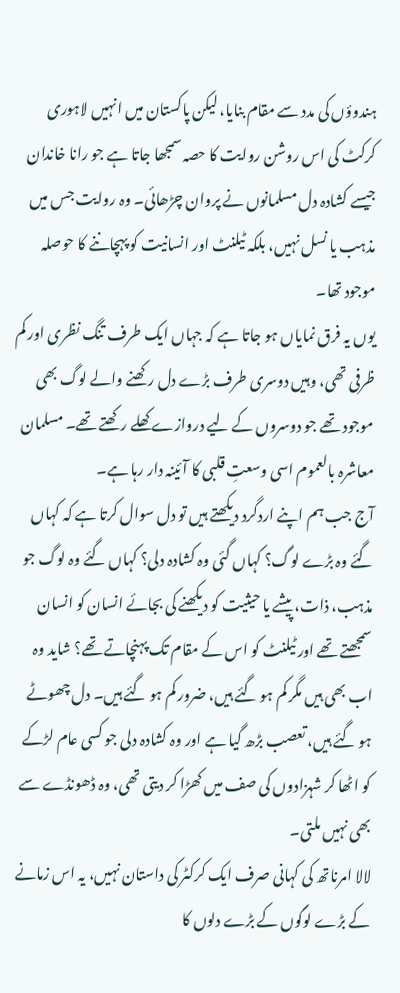ہندوؤں کی مدد سے مقام بنایا، لیکن پاکستان میں انہیں لاہوری کرکٹ کی اس روشن روایت کا حصہ سمجھا جاتا ہے جو رانا خاندان جیسے کشادہ دل مسلمانوں نے پروان چڑھائی۔ وہ روایت جس میں مذہب یا نسل نہیں، بلکہ ٹیلنٹ اور انسانیت کو پہچاننے کا حوصلہ موجود تھا۔
یوں یہ فرق نمایاں ہو جاتا ہے کہ جہاں ایک طرف تنگ نظری اور کم ظرفی تھی، وہیں دوسری طرف بڑے دل رکھنے والے لوگ بھی موجود تھے جو دوسروں کے لیے دروازے کھلے رکھتے تھے۔ مسلمان معاشرہ بالعموم اسی وسعتِ قلبی کا آئینہ دار رہا ہے۔
آج جب ہم اپنے اردگرد دیکھتے ہیں تو دل سوال کرتا ہے کہ کہاں گئے وہ بڑے لوگ؟ کہاں گئی وہ کشادہ دلی؟ کہاں گئے وہ لوگ جو مذہب، ذات، پیشے یا حیثیت کو دیکھنے کی بجائے انسان کو انسان سمجھتے تھے اور ٹیلنٹ کو اس کے مقام تک پہنچاتے تھے؟ شاید وہ اب بھی ہیں مگر کم ہو گئے ہیں، ضرور کم ہو گئے ہیں۔ دل چھوٹے ہو گئے ہیں، تعصب بڑھ گیا ہے اور وہ کشادہ دلی جو کسی عام لڑکے کو اٹھا کر شہزادوں کی صف میں کھڑا کر دیتی تھی، وہ ڈھونڈے سے بھی نہیں ملتی۔
لالا امرناتھ کی کہانی صرف ایک کرکٹر کی داستان نہیں، یہ اس زمانے کے بڑے لوگوں کے بڑے دلوں کا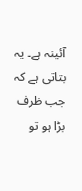آئینہ ہے۔ یہ بتاتی ہے کہ جب ظرف بڑا ہو تو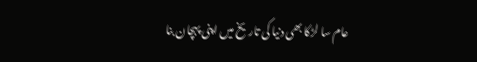عام سا لڑکا بھی دنیا کی تاریخ میں اپنی پہچان بنا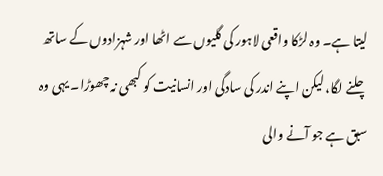لیتا ہے۔ وہ لڑکا واقعی لاہور کی گلیوں سے اٹھا اور شہزادوں کے ساتھ چلنے لگا، لیکن اپنے اندر کی سادگی اور انسانیت کو کبھی نہ چھوڑا۔ یہی وہ سبق ہے جو آنے والی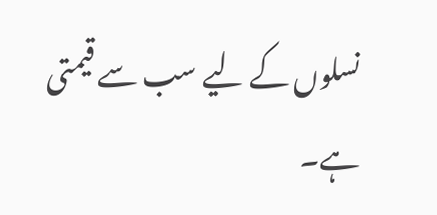نسلوں کے لیے سب سے قیمتی ہے۔